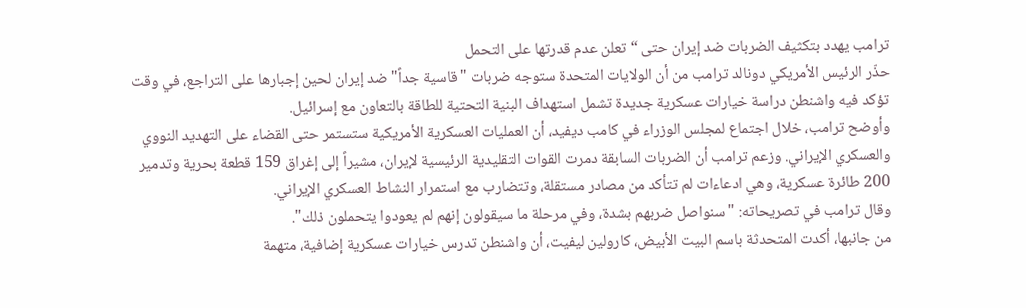ترامب يهدد بتكثيف الضربات ضد إيران حتى “تعلن عدم قدرتها على التحمل
حذّر الرئيس الأمريكي دونالد ترامب من أن الولايات المتحدة ستوجه ضربات "قاسية جداً" ضد إيران لحين إجبارها على التراجع، في وقت تؤكد فيه واشنطن دراسة خيارات عسكرية جديدة تشمل استهداف البنية التحتية للطاقة بالتعاون مع إسرائيل.
وأوضح ترامب، خلال اجتماع لمجلس الوزراء في كامب ديفيد، أن العمليات العسكرية الأمريكية ستستمر حتى القضاء على التهديد النووي والعسكري الإيراني. وزعم ترامب أن الضربات السابقة دمرت القوات التقليدية الرئيسية لإيران، مشيراً إلى إغراق 159 قطعة بحرية وتدمير 200 طائرة عسكرية، وهي ادعاءات لم تتأكد من مصادر مستقلة، وتتضارب مع استمرار النشاط العسكري الإيراني.
وقال ترامب في تصريحاته: "سنواصل ضربهم بشدة، وفي مرحلة ما سيقولون إنهم لم يعودوا يتحملون ذلك".
من جانبها، أكدت المتحدثة باسم البيت الأبيض، كارولين ليفيت، أن واشنطن تدرس خيارات عسكرية إضافية، متهمة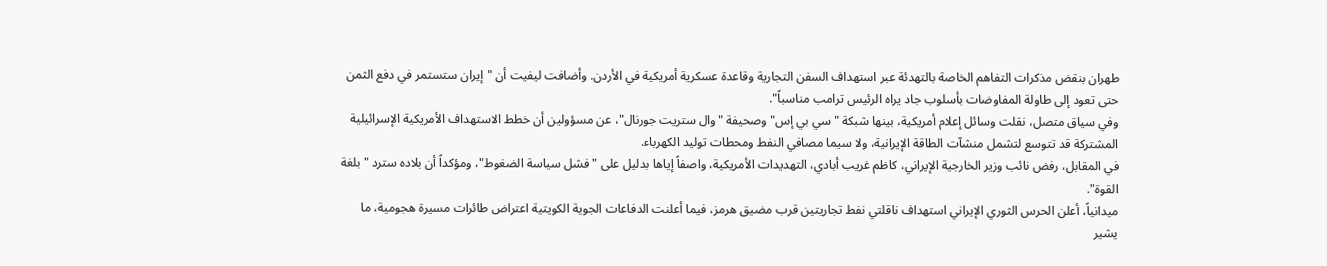طهران بنقض مذكرات التفاهم الخاصة بالتهدئة عبر استهداف السفن التجارية وقاعدة عسكرية أمريكية في الأردن. وأضافت ليفيت أن "إيران ستستمر في دفع الثمن حتى تعود إلى طاولة المفاوضات بأسلوب جاد يراه الرئيس ترامب مناسباً".
وفي سياق متصل، نقلت وسائل إعلام أمريكية، بينها شبكة "سي بي إس" وصحيفة "وال ستريت جورنال"، عن مسؤولين أن خطط الاستهداف الأمريكية الإسرائيلية المشتركة قد تتوسع لتشمل منشآت الطاقة الإيرانية، ولا سيما مصافي النفط ومحطات توليد الكهرباء.
في المقابل، رفض نائب وزير الخارجية الإيراني، كاظم غريب أبادي، التهديدات الأمريكية، واصفاً إياها بدليل على "فشل سياسة الضغوط"، ومؤكداً أن بلاده سترد "بلغة القوة".
ميدانياً، أعلن الحرس الثوري الإيراني استهداف ناقلتي نفط تجاريتين قرب مضيق هرمز، فيما أعلنت الدفاعات الجوية الكويتية اعتراض طائرات مسيرة هجومية، ما يشير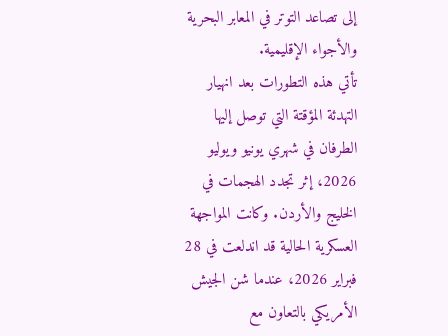إلى تصاعد التوتر في المعابر البحرية والأجواء الإقليمية.
تأتي هذه التطورات بعد انهيار التهدئة المؤقتة التي توصل إليها الطرفان في شهري يونيو ويوليو 2026، إثر تجدد الهجمات في الخليج والأردن. وكانت المواجهة العسكرية الحالية قد اندلعت في 28 فبراير 2026، عندما شن الجيش الأمريكي بالتعاون مع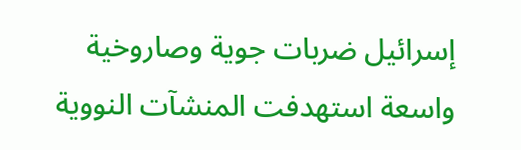إسرائيل ضربات جوية وصاروخية واسعة استهدفت المنشآت النووية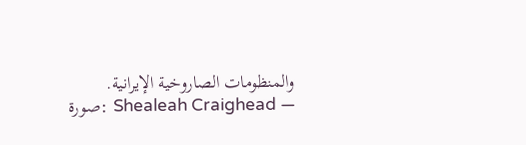والمنظومات الصاروخية الإيرانية.
صورة: Shealeah Craighead —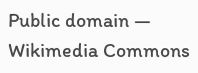Public domain — Wikimedia Commons